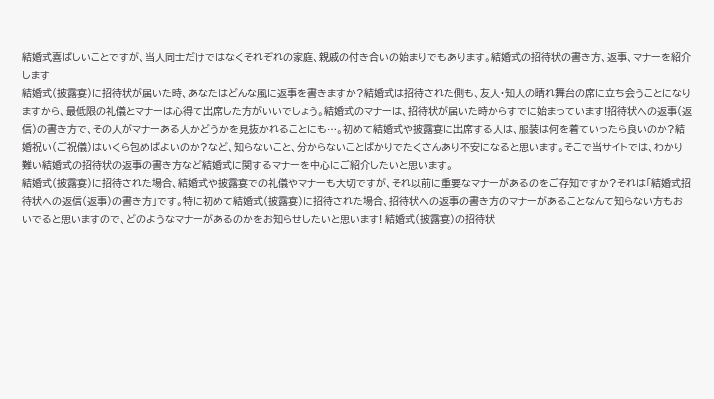結婚式喜ばしいことですが、当人同士だけではなくそれぞれの家庭、親戚の付き合いの始まりでもあります。結婚式の招待状の書き方、返事、マナーを紹介します
結婚式(披露宴)に招待状が届いた時、あなたはどんな風に返事を書きますか?結婚式は招待された側も、友人・知人の晴れ舞台の席に立ち会うことになりますから、最低限の礼儀とマナーは心得て出席した方がいいでしょう。結婚式のマナーは、招待状が届いた時からすでに始まっています!招待状への返事(返信)の書き方で、その人がマナーある人かどうかを見抜かれることにも…。初めて結婚式や披露宴に出席する人は、服装は何を着ていったら良いのか?結婚祝い(ご祝儀)はいくら包めばよいのか?など、知らないこと、分からないことばかりでたくさんあり不安になると思います。そこで当サイトでは、わかり難い結婚式の招待状の返事の書き方など結婚式に関するマナーを中心にご紹介したいと思います。
結婚式(披露宴)に招待された場合、結婚式や披露宴での礼儀やマナーも大切ですが、それ以前に重要なマナーがあるのをご存知ですか?それは「結婚式招待状への返信(返事)の書き方」です。特に初めて結婚式(披露宴)に招待された場合、招待状への返事の書き方のマナーがあることなんて知らない方もおいでると思いますので、どのようなマナーがあるのかをお知らせしたいと思います! 結婚式(披露宴)の招待状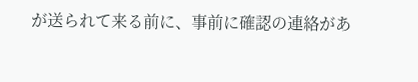が送られて来る前に、事前に確認の連絡があ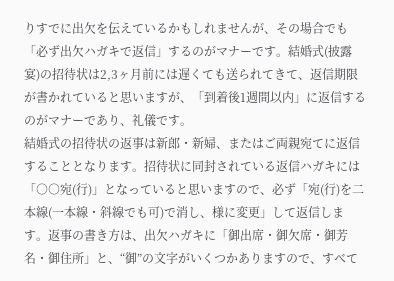りすでに出欠を伝えているかもしれませんが、その場合でも「必ず出欠ハガキで返信」するのがマナーです。結婚式(披露宴)の招待状は2,3ヶ月前には遅くても送られてきて、返信期限が書かれていると思いますが、「到着後1週間以内」に返信するのがマナーであり、礼儀です。
結婚式の招待状の返事は新郎・新婦、またはご両親宛てに返信することとなります。招待状に同封されている返信ハガキには「○○宛(行)」となっていると思いますので、必ず「宛(行)を二本線(一本線・斜線でも可)で消し、様に変更」して返信します。返事の書き方は、出欠ハガキに「御出席・御欠席・御芳名・御住所」と、“御”の文字がいくつかありますので、すべて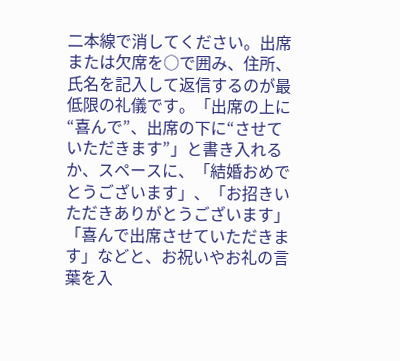二本線で消してください。出席または欠席を○で囲み、住所、氏名を記入して返信するのが最低限の礼儀です。「出席の上に“喜んで”、出席の下に“させていただきます”」と書き入れるか、スペースに、「結婚おめでとうございます」、「お招きいただきありがとうございます」「喜んで出席させていただきます」などと、お祝いやお礼の言葉を入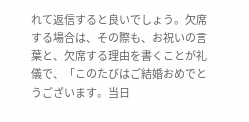れて返信すると良いでしょう。欠席する場合は、その際も、お祝いの言葉と、欠席する理由を書くことが礼儀で、「このたびはご結婚おめでとうございます。当日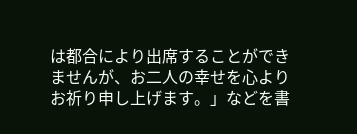は都合により出席することができませんが、お二人の幸せを心よりお祈り申し上げます。」などを書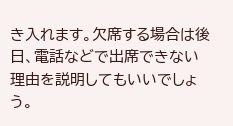き入れます。欠席する場合は後日、電話などで出席できない理由を説明してもいいでしょう。